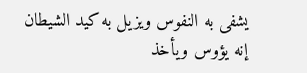يشفى به النفوس ويزيل به كيد الشيطان إنه يؤوس ويأخذ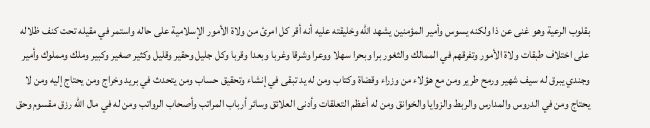بقلوب الرعية وهو غنى عن ذا ولكنه يسوس وأمير المؤمنين يشهد الله وخليقته عليه أنه أقر كل امرئ من ولاة الأمور الإسلامية على حاله واستمر في مقيله تحت كنف ظلاله على اختلاف طبقات ولاة الأمور وتفرقهم في الممالك والثغور برا وبحرا سهلا ووعرا وشرقا وغربا وبعدا وقربا وكل جليل وحقير وقليل وكثير صغير وكبير وملك ومملوك وأمير وجندي يبرق له سيف شهير ورمح طرير ومن مع هؤلاء من وزراء وقضاة وكتاب ومن له يد تبقى في إنشاء وتحقيق حساب ومن يتحدث في بريد وخراج ومن يحتاج إليه ومن لا يحتاج ومن في الدروس والمدارس والربط والزوايا والخوانق ومن له أعظم التعلقات وأدنى العلائق وسائر أرباب المراتب وأصحاب الرواتب ومن له في مال الله رزق مقسوم وحق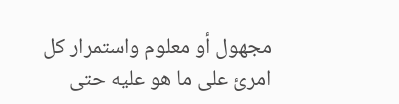مجهول أو معلوم واستمرار كل امرئ على ما هو عليه حتى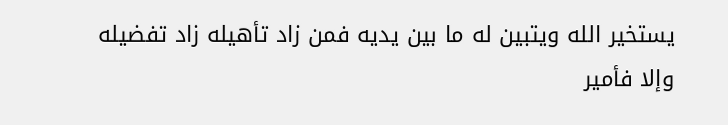يستخير الله ويتبين له ما بين يديه فمن زاد تأهيله زاد تفضيله وإلا فأمير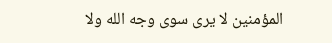المؤمنين لا يرى سوى وجه الله ولا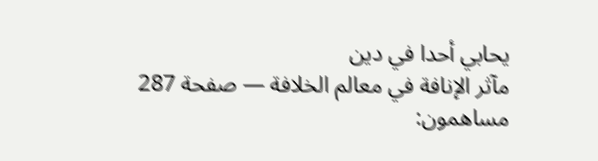يحابي أحدا في دين
مآثر الإنافة في معالم الخلافة — صفحة 287
مساهمون: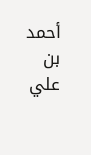أحمد بن علي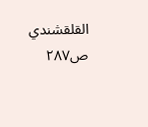القلقشندي
ص٢٨٧